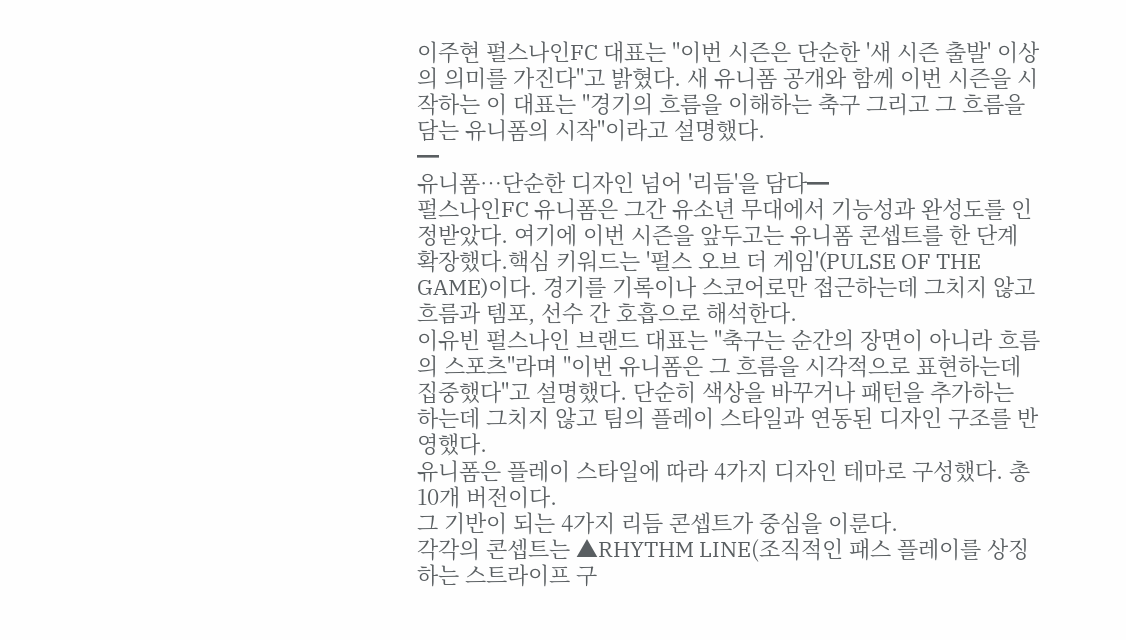이주현 펄스나인FC 대표는 "이번 시즌은 단순한 '새 시즌 출발' 이상의 의미를 가진다"고 밝혔다. 새 유니폼 공개와 함께 이번 시즌을 시작하는 이 대표는 "경기의 흐름을 이해하는 축구 그리고 그 흐름을 담는 유니폼의 시작"이라고 설명했다.
━
유니폼…단순한 디자인 넘어 '리듬'을 담다━
펄스나인FC 유니폼은 그간 유소년 무대에서 기능성과 완성도를 인정받았다. 여기에 이번 시즌을 앞두고는 유니폼 콘셉트를 한 단계 확장했다.핵심 키워드는 '펄스 오브 더 게임'(PULSE OF THE GAME)이다. 경기를 기록이나 스코어로만 접근하는데 그치지 않고 흐름과 템포, 선수 간 호흡으로 해석한다.
이유빈 펄스나인 브랜드 대표는 "축구는 순간의 장면이 아니라 흐름의 스포츠"라며 "이번 유니폼은 그 흐름을 시각적으로 표현하는데 집중했다"고 설명했다. 단순히 색상을 바꾸거나 패턴을 추가하는 하는데 그치지 않고 팀의 플레이 스타일과 연동된 디자인 구조를 반영했다.
유니폼은 플레이 스타일에 따라 4가지 디자인 테마로 구성했다. 총 10개 버전이다.
그 기반이 되는 4가지 리듬 콘셉트가 중심을 이룬다.
각각의 콘셉트는 ▲RHYTHM LINE(조직적인 패스 플레이를 상징하는 스트라이프 구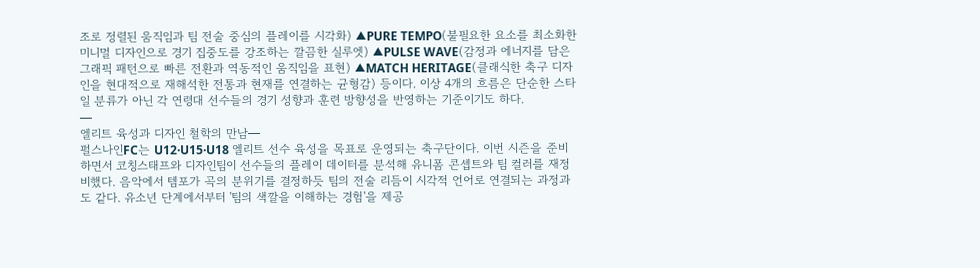조로 정렬된 움직임과 팀 전술 중심의 플레이를 시각화) ▲PURE TEMPO(불필요한 요소를 최소화한 미니멀 디자인으로 경기 집중도를 강조하는 깔끔한 실루엣) ▲PULSE WAVE(감정과 에너지를 담은 그래픽 패턴으로 빠른 전환과 역동적인 움직임을 표현) ▲MATCH HERITAGE(클래식한 축구 디자인을 현대적으로 재해석한 전통과 현재를 연결하는 균형감) 등이다. 이상 4개의 흐름은 단순한 스타일 분류가 아닌 각 연령대 선수들의 경기 성향과 훈련 방향성을 반영하는 기준이기도 하다.
━
엘리트 육성과 디자인 철학의 만남━
펄스나인FC는 U12·U15·U18 엘리트 선수 육성을 목표로 운영되는 축구단이다. 이번 시즌을 준비하면서 코칭스태프와 디자인팀이 선수들의 플레이 데이터를 분석해 유니폼 콘셉트와 팀 컬러를 재정비했다. 음악에서 템포가 곡의 분위기를 결정하듯 팀의 전술 리듬이 시각적 언어로 연결되는 과정과도 같다. 유소년 단계에서부터 '팀의 색깔을 이해하는 경험'을 제공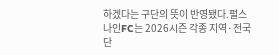하겠다는 구단의 뜻이 반영됐다.펄스나인FC는 2026시즌 각종 지역·전국 단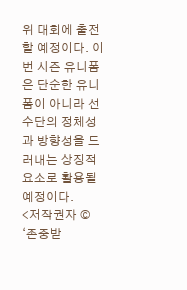위 대회에 출전할 예정이다. 이번 시즌 유니폼은 단순한 유니폼이 아니라 선수단의 정체성과 방향성을 드러내는 상징적 요소로 활용될 예정이다.
<저작권자 © ‘존중받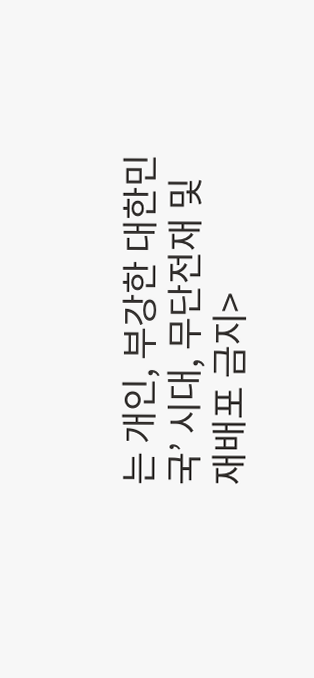는 개인, 부강한 대한민국’ 시대, 무단전재 및 재배포 금지>